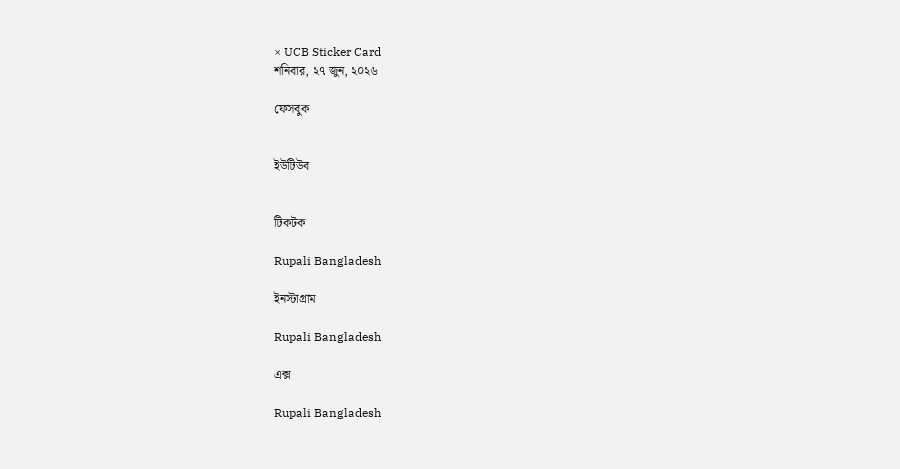× UCB Sticker Card
শনিবার, ২৭ জুন, ২০২৬

ফেসবুক


ইউটিউব


টিকটক

Rupali Bangladesh

ইনস্টাগ্রাম

Rupali Bangladesh

এক্স

Rupali Bangladesh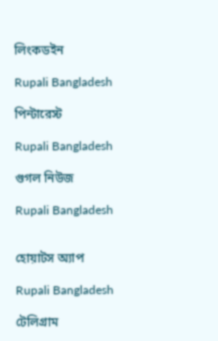লিংকডইন

Rupali Bangladesh

পিন্টারেস্ট

Rupali Bangladesh

গুগল নিউজ

Rupali Bangladesh


হোয়াটস অ্যাপ

Rupali Bangladesh

টেলিগ্রাম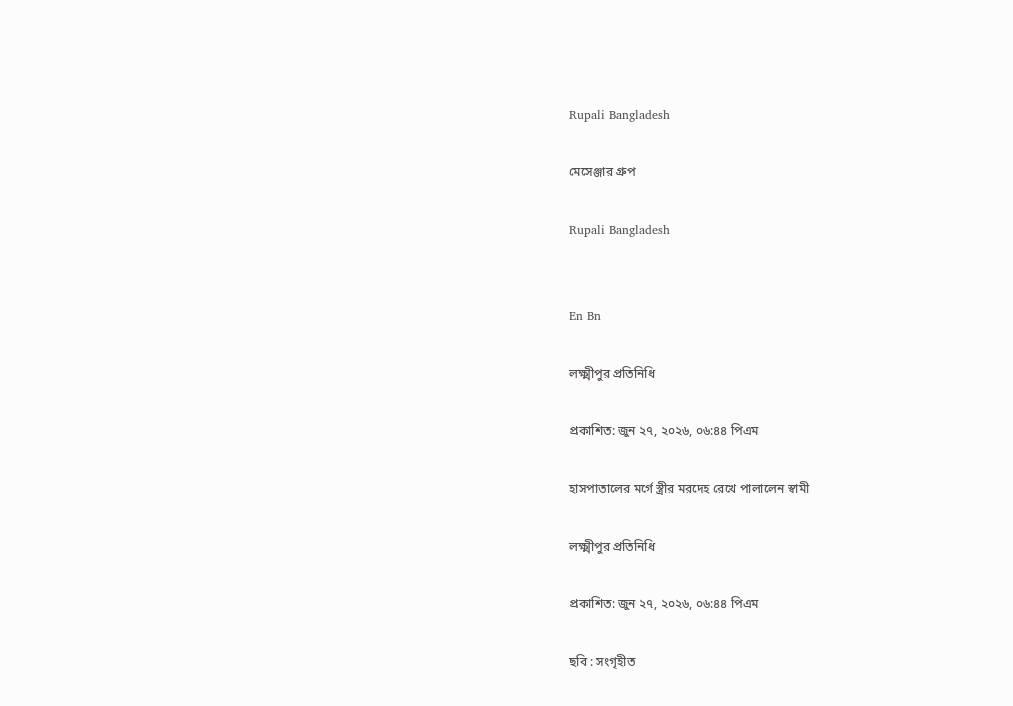Rupali Bangladesh

মেসেঞ্জার গ্রুপ

Rupali Bangladesh


En Bn

লক্ষ্মীপুর প্রতিনিধি

প্রকাশিত: জুন ২৭, ২০২৬, ০৬:৪৪ পিএম

হাসপাতালের মর্গে স্ত্রীর মরদেহ রেখে পালালেন স্বামী

লক্ষ্মীপুর প্রতিনিধি

প্রকাশিত: জুন ২৭, ২০২৬, ০৬:৪৪ পিএম

ছবি : সংগৃহীত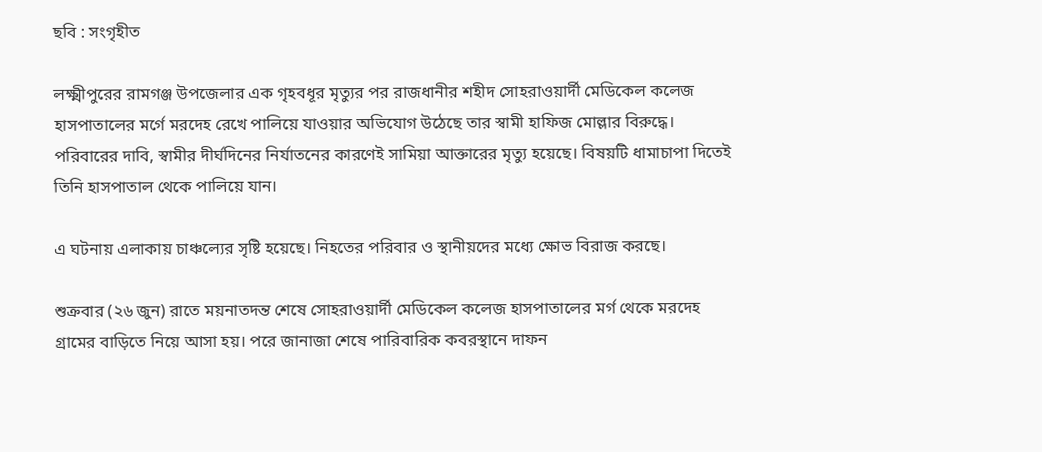ছবি : সংগৃহীত

লক্ষ্মীপুরের রামগঞ্জ উপজেলার এক গৃহবধূর মৃত্যুর পর রাজধানীর শহীদ সোহরাওয়ার্দী মেডিকেল কলেজ হাসপাতালের মর্গে মরদেহ রেখে পালিয়ে যাওয়ার অভিযোগ উঠেছে তার স্বামী হাফিজ মোল্লার বিরুদ্ধে। পরিবারের দাবি, স্বামীর দীর্ঘদিনের নির্যাতনের কারণেই সামিয়া আক্তারের মৃত্যু হয়েছে। বিষয়টি ধামাচাপা দিতেই তিনি হাসপাতাল থেকে পালিয়ে যান।

এ ঘটনায় এলাকায় চাঞ্চল্যের সৃষ্টি হয়েছে। নিহতের পরিবার ও স্থানীয়দের মধ্যে ক্ষোভ বিরাজ করছে।

শুক্রবার (২৬ জুন) রাতে ময়নাতদন্ত শেষে সোহরাওয়ার্দী মেডিকেল কলেজ হাসপাতালের মর্গ থেকে মরদেহ গ্রামের বাড়িতে নিয়ে আসা হয়। পরে জানাজা শেষে পারিবারিক কবরস্থানে দাফন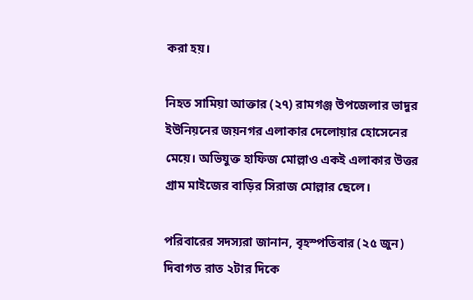করা হয়।

নিহত সামিয়া আক্তার (২৭) রামগঞ্জ উপজেলার ভাদুর ইউনিয়নের জয়নগর এলাকার দেলোয়ার হোসেনের মেয়ে। অভিযুক্ত হাফিজ মোল্লাও একই এলাকার উত্তর গ্রাম মাইজের বাড়ির সিরাজ মোল্লার ছেলে।

পরিবারের সদস্যরা জানান, বৃহস্পতিবার (২৫ জুন) দিবাগত রাত ২টার দিকে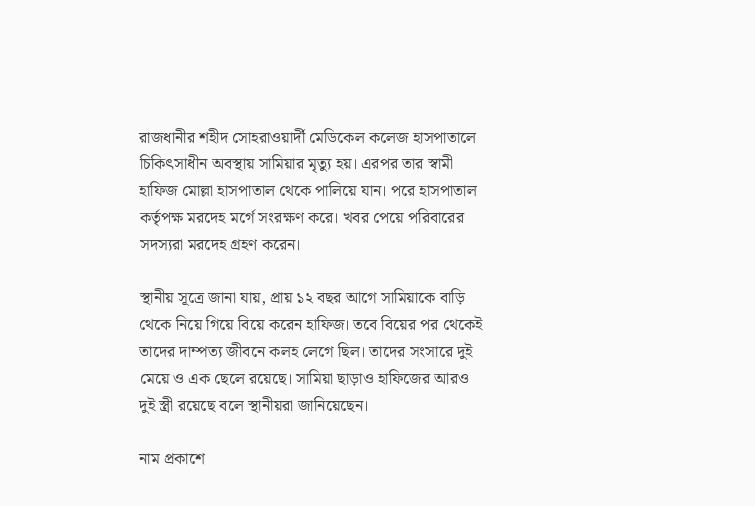রাজধানীর শহীদ সোহরাওয়ার্দী মেডিকেল কলেজ হাসপাতালে চিকিৎসাধীন অবস্থায় সামিয়ার মৃত্যু হয়। এরপর তার স্বামী হাফিজ মোল্লা হাসপাতাল থেকে পালিয়ে যান। পরে হাসপাতাল কর্তৃপক্ষ মরদেহ মর্গে সংরক্ষণ করে। খবর পেয়ে পরিবারের সদস্যরা মরদেহ গ্রহণ করেন।

স্থানীয় সূত্রে জানা যায়, প্রায় ১২ বছর আগে সামিয়াকে বাড়ি থেকে নিয়ে গিয়ে বিয়ে করেন হাফিজ। তবে বিয়ের পর থেকেই তাদের দাম্পত্য জীবনে কলহ লেগে ছিল। তাদের সংসারে দুই মেয়ে ও এক ছেলে রয়েছে। সামিয়া ছাড়াও হাফিজের আরও দুই স্ত্রী রয়েছে বলে স্থানীয়রা জানিয়েছেন।

নাম প্রকাশে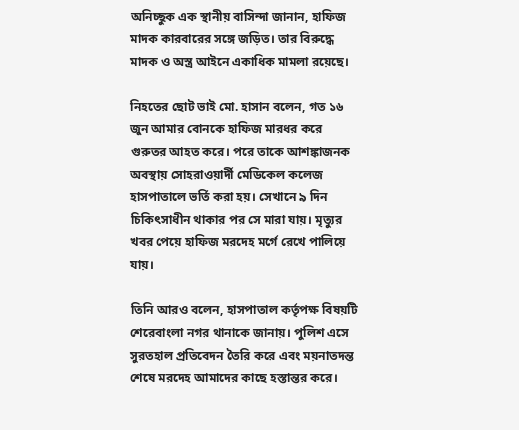অনিচ্ছুক এক স্থানীয় বাসিন্দা জানান, হাফিজ মাদক কারবারের সঙ্গে জড়িত। তার বিরুদ্ধে মাদক ও অস্ত্র আইনে একাধিক মামলা রয়েছে।

নিহতের ছোট ভাই মো. হাসান বলেন, গত ১৬ জুন আমার বোনকে হাফিজ মারধর করে গুরুতর আহত করে। পরে তাকে আশঙ্কাজনক অবস্থায় সোহরাওয়ার্দী মেডিকেল কলেজ হাসপাতালে ভর্তি করা হয়। সেখানে ৯ দিন চিকিৎসাধীন থাকার পর সে মারা যায়। মৃত্যুর খবর পেয়ে হাফিজ মরদেহ মর্গে রেখে পালিয়ে যায়।

তিনি আরও বলেন, হাসপাতাল কর্তৃপক্ষ বিষয়টি শেরেবাংলা নগর থানাকে জানায়। পুলিশ এসে সুরতহাল প্রতিবেদন তৈরি করে এবং ময়নাতদন্ত শেষে মরদেহ আমাদের কাছে হস্তান্তর করে।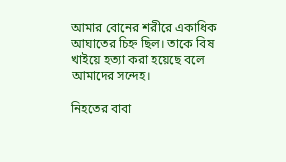আমার বোনের শরীরে একাধিক আঘাতের চিহ্ন ছিল। তাকে বিষ খাইয়ে হত্যা করা হয়েছে বলে আমাদের সন্দেহ।

নিহতের বাবা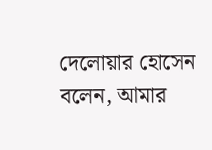দেলোয়ার হোসেন বলেন, আমার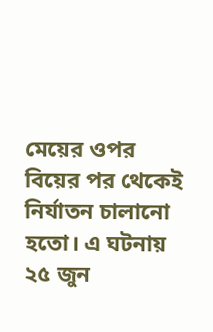মেয়ের ওপর বিয়ের পর থেকেই নির্যাতন চালানো হতো। এ ঘটনায় ২৫ জুন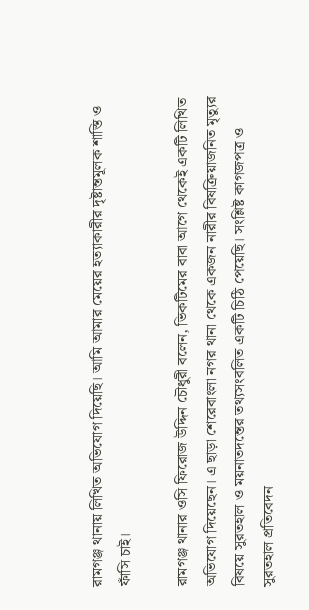রামগঞ্জ থানায় লিখিত অভিযোগ দিয়েছি। আমি আমার মেয়ের হত্যাকারীর দৃষ্টান্তমূলক শাস্তি ও ফাঁসি চাই।

রামগঞ্জ থানার ওসি ফিরোজ উদ্দিন চৌধুরী বলেন, ভিকটিমের বাবা আগে থেকেই একটি লিখিত অভিযোগ দিয়েছেন। এ ছাড়া শেরেবাংলা নগর থানা থেকে একজন নারীর বিষক্রিয়াজনিত মৃত্যুর বিষয়ে সুরতহাল ও ময়নাতদন্তের তথ্যসংবলিত একটি চিঠি পেয়েছি। সংশ্লিষ্ট কাগজপত্র ও সুরতহাল প্রতিবেদন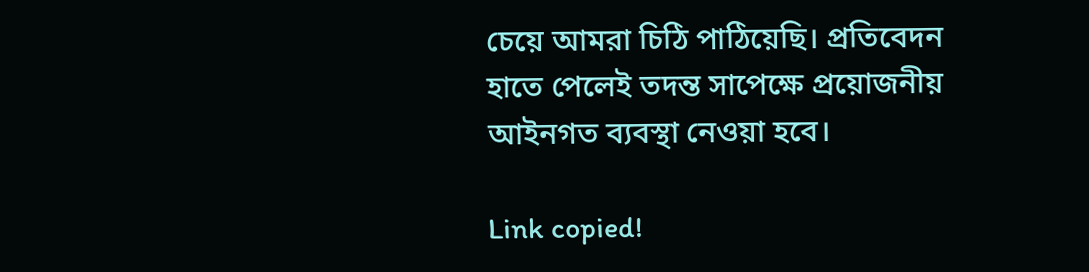চেয়ে আমরা চিঠি পাঠিয়েছি। প্রতিবেদন হাতে পেলেই তদন্ত সাপেক্ষে প্রয়োজনীয় আইনগত ব্যবস্থা নেওয়া হবে।

Link copied!